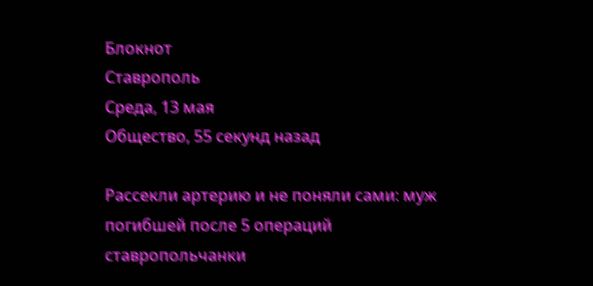Блокнот
Ставрополь
Среда, 13 мая
Общество, 55 секунд назад

Рассекли артерию и не поняли сами: муж погибшей после 5 операций ставропольчанки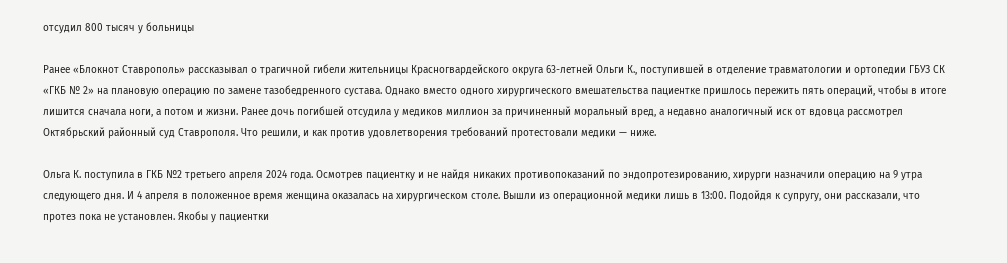отсудил 800 тысяч у больницы

Ранее «Блокнот Ставрополь» рассказывал о трагичной гибели жительницы Красногвардейского округа 63-летней Ольги К., поступившей в отделение травматологии и ортопедии ГБУЗ СК «ГКБ № 2» на плановую операцию по замене тазобедренного сустава. Однако вместо одного хирургического вмешательства пациентке пришлось пережить пять операций, чтобы в итоге лишится сначала ноги, а потом и жизни. Ранее дочь погибшей отсудила у медиков миллион за причиненный моральный вред, а недавно аналогичный иск от вдовца рассмотрел Октябрьский районный суд Ставрополя. Что решили, и как против удовлетворения требований протестовали медики — ниже.

Ольга К. поступила в ГКБ №2 третьего апреля 2024 года. Осмотрев пациентку и не найдя никаких противопоказаний по эндопротезированию, хирурги назначили операцию на 9 утра следующего дня. И 4 апреля в положенное время женщина оказалась на хирургическом столе. Вышли из операционной медики лишь в 13:00. Подойдя к супругу, они рассказали, что протез пока не установлен. Якобы у пациентки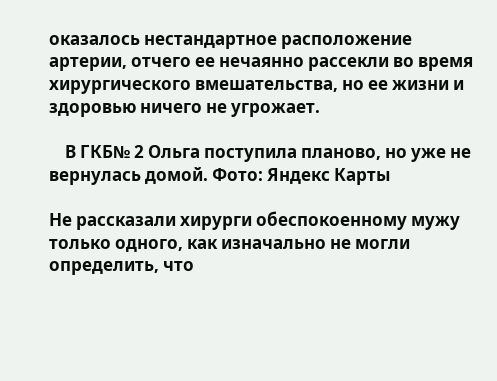оказалось нестандартное расположение артерии, отчего ее нечаянно рассекли во время хирургического вмешательства, но ее жизни и здоровью ничего не угрожает.

    В ГКБ№ 2 Ольга поступила планово, но уже не вернулась домой. Фото: Яндекс Карты

Не рассказали хирурги обеспокоенному мужу только одного, как изначально не могли определить, что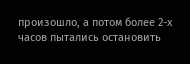произошло, а потом более 2-х часов пытались остановить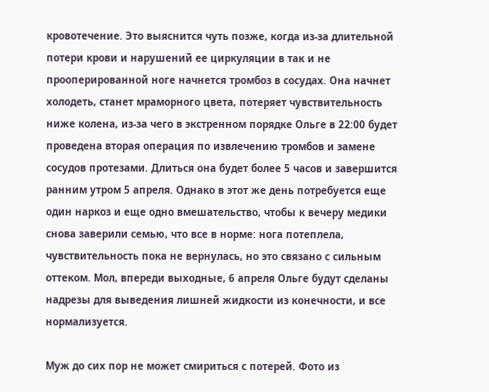кровотечение. Это выяснится чуть позже, когда из-за длительной потери крови и нарушений ее циркуляции в так и не прооперированной ноге начнется тромбоз в сосудах. Она начнет холодеть, станет мраморного цвета, потеряет чувствительность ниже колена, из-за чего в экстренном порядке Ольге в 22:00 будет проведена вторая операция по извлечению тромбов и замене сосудов протезами. Длиться она будет более 5 часов и завершится ранним утром 5 апреля. Однако в этот же день потребуется еще один наркоз и еще одно вмешательство, чтобы к вечеру медики снова заверили семью, что все в норме: нога потеплела, чувствительность пока не вернулась, но это связано с сильным оттеком. Мол, впереди выходные, 6 апреля Ольге будут сделаны надрезы для выведения лишней жидкости из конечности, и все нормализуется.

Муж до сих пор не может смириться с потерей. Фото из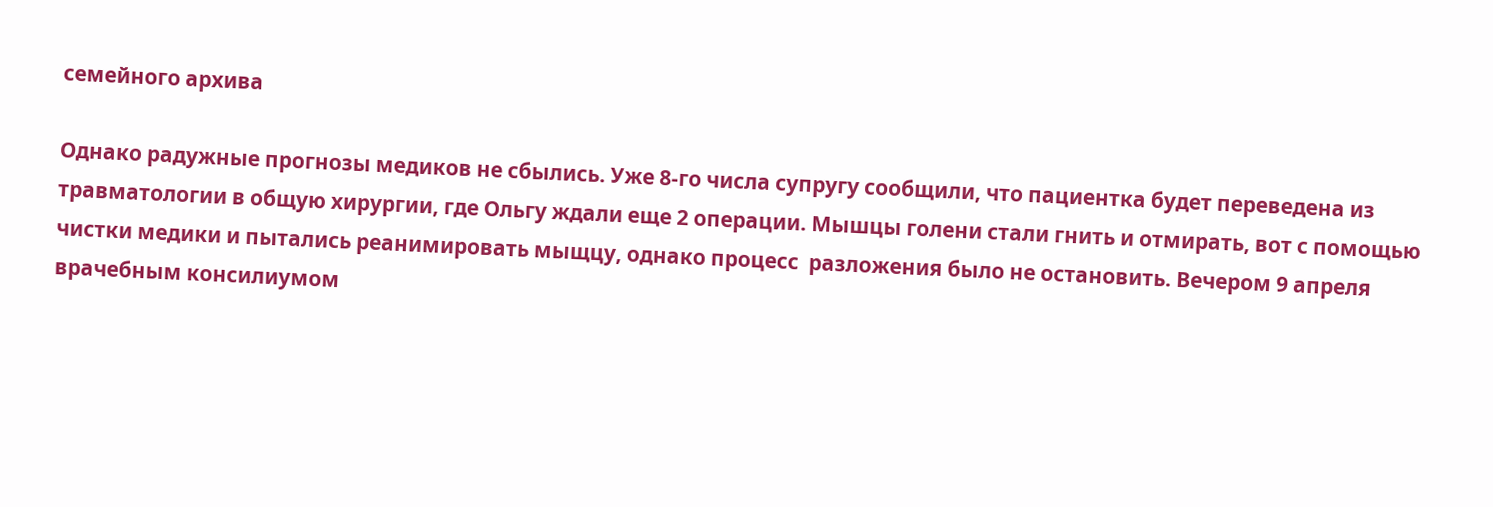семейного архива

Однако радужные прогнозы медиков не сбылись. Уже 8-го числа супругу сообщили, что пациентка будет переведена из травматологии в общую хирургии, где Ольгу ждали еще 2 операции. Мышцы голени стали гнить и отмирать, вот с помощью чистки медики и пытались реанимировать мыщцу, однако процесс  разложения было не остановить. Вечером 9 апреля врачебным консилиумом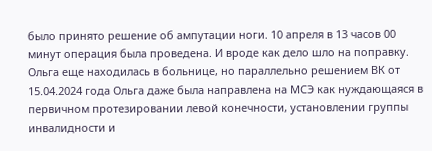было принято решение об ампутации ноги. 10 апреля в 13 часов 00 минут операция была проведена. И вроде как дело шло на поправку. Ольга еще находилась в больнице, но параллельно решением ВК от 15.04.2024 года Ольга даже была направлена на МСЭ как нуждающаяся в первичном протезировании левой конечности, установлении группы инвалидности и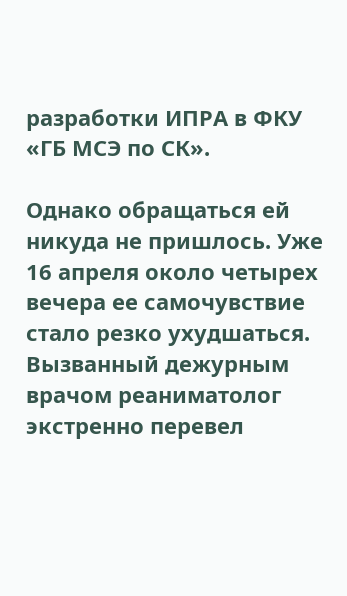разработки ИПРА в ФКУ «ГБ МСЭ по СК».

Однако обращаться ей никуда не пришлось. Уже 16 апреля около четырех вечера ее самочувствие стало резко ухудшаться. Вызванный дежурным врачом реаниматолог экстренно перевел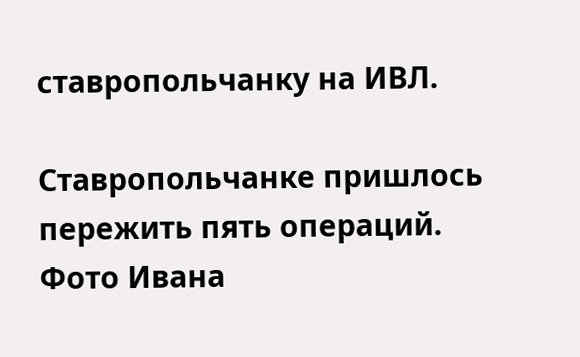ставропольчанку на ИВЛ.

Ставропольчанке пришлось пережить пять операций. Фото Ивана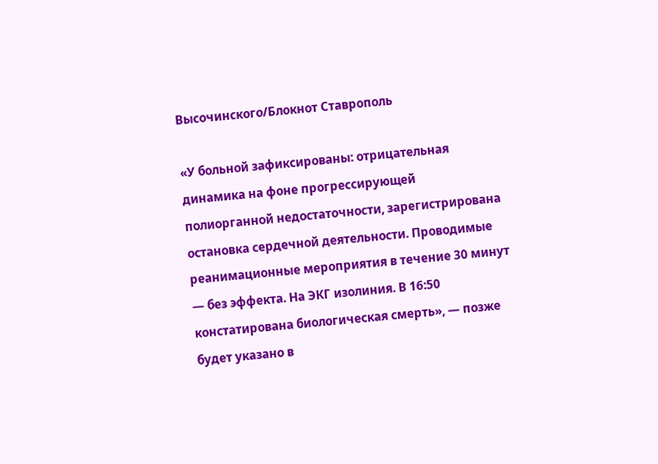Высочинского/Блокнот Ставрополь

«У больной зафиксированы: отрицательная динамика на фоне прогрессирующей полиорганной недостаточности, зарегистрирована остановка сердечной деятельности. Проводимые реанимационные мероприятия в течение 30 минут — без эффекта. На ЭКГ изолиния. В 16:50 констатирована биологическая смерть», — позже будет указано в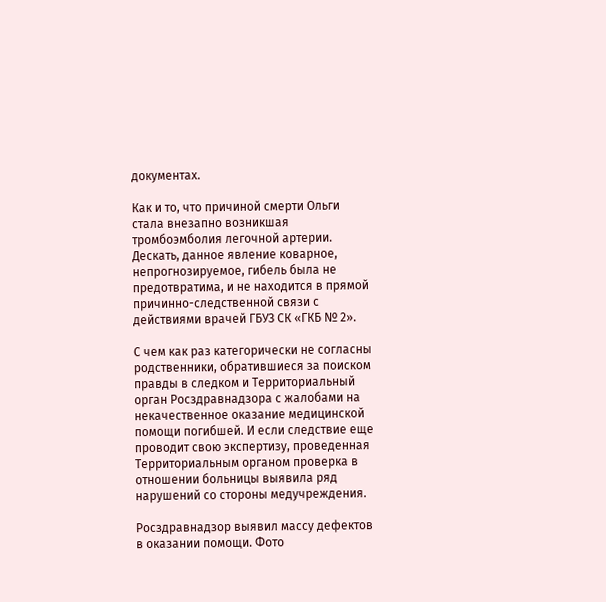документах.

Как и то, что причиной смерти Ольги стала внезапно возникшая тромбоэмболия легочной артерии. Дескать, данное явление коварное, непрогнозируемое, гибель была не предотвратима, и не находится в прямой причинно-следственной связи с действиями врачей ГБУЗ СК «ГКБ № 2».

С чем как раз категорически не согласны родственники, обратившиеся за поиском правды в следком и Территориальный орган Росздравнадзора с жалобами на некачественное оказание медицинской помощи погибшей. И если следствие еще проводит свою экспертизу, проведенная Территориальным органом проверка в отношении больницы выявила ряд нарушений со стороны медучреждения.

Росздравнадзор выявил массу дефектов в оказании помощи. Фото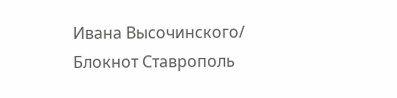Ивана Высочинского/ Блокнот Ставрополь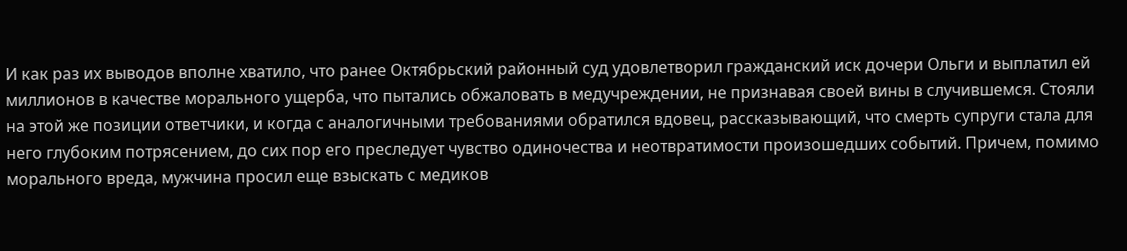И как раз их выводов вполне хватило, что ранее Октябрьский районный суд удовлетворил гражданский иск дочери Ольги и выплатил ей миллионов в качестве морального ущерба, что пытались обжаловать в медучреждении, не признавая своей вины в случившемся. Стояли на этой же позиции ответчики, и когда с аналогичными требованиями обратился вдовец, рассказывающий, что смерть супруги стала для него глубоким потрясением, до сих пор его преследует чувство одиночества и неотвратимости произошедших событий. Причем, помимо морального вреда, мужчина просил еще взыскать с медиков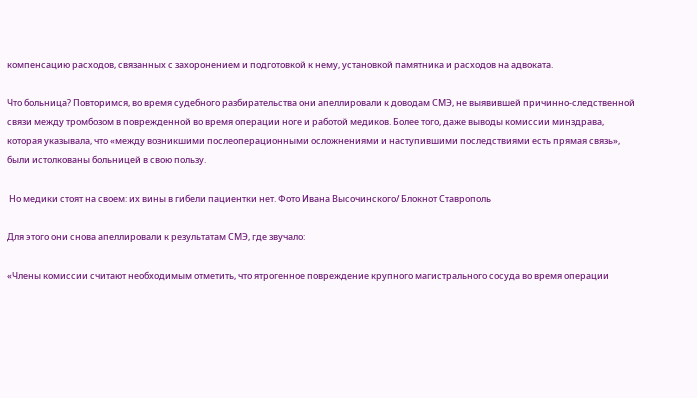компенсацию расходов, связанных с захоронением и подготовкой к нему, установкой памятника и расходов на адвоката.

Что больница? Повторимся, во время судебного разбирательства они апеллировали к доводам СМЭ, не выявившей причинно-следственной связи между тромбозом в поврежденной во время операции ноге и работой медиков. Более того, даже выводы комиссии минздрава, которая указывала, что «между возникшими послеоперационными осложнениями и наступившими последствиями есть прямая связь», были истолкованы больницей в свою пользу.

 Но медики стоят на своем: их вины в гибели пациентки нет. Фото Ивана Высочинского/ Блокнот Ставрополь

Для этого они снова апеллировали к результатам СМЭ, где звучало:

«Члены комиссии считают необходимым отметить, что ятрогенное повреждение крупного магистрального сосуда во время операции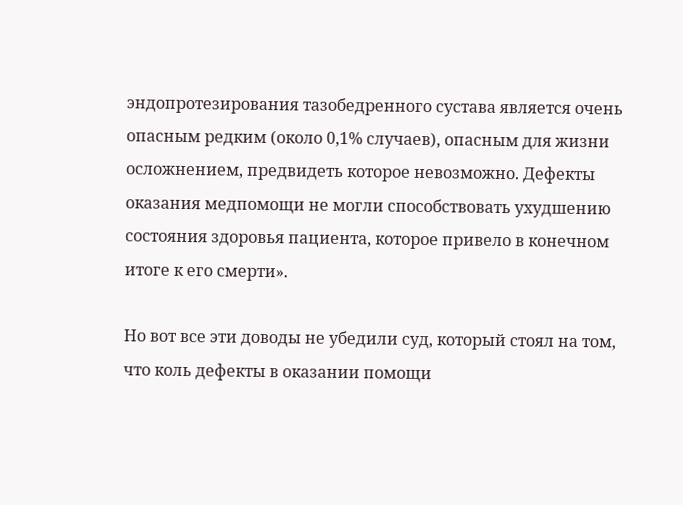эндопротезирования тазобедренного сустава является очень опасным редким (около 0,1% случаев), опасным для жизни осложнением, предвидеть которое невозможно. Дефекты оказания медпомощи не могли способствовать ухудшению состояния здоровья пациента, которое привело в конечном итоге к его смерти».

Но вот все эти доводы не убедили суд, который стоял на том, что коль дефекты в оказании помощи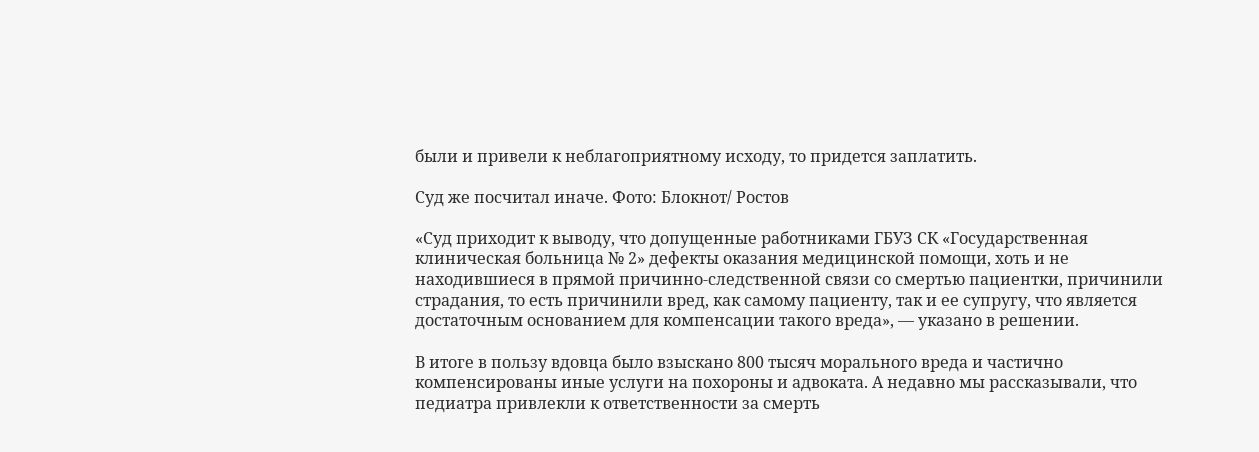были и привели к неблагоприятному исходу, то придется заплатить.

Суд же посчитал иначе. Фото: Блокнот/ Ростов

«Суд приходит к выводу, что допущенные работниками ГБУЗ СК «Государственная клиническая больница № 2» дефекты оказания медицинской помощи, хоть и не находившиеся в прямой причинно-следственной связи со смертью пациентки, причинили страдания, то есть причинили вред, как самому пациенту, так и ее супругу, что является достаточным основанием для компенсации такого вреда», — указано в решении.

В итоге в пользу вдовца было взыскано 800 тысяч морального вреда и частично компенсированы иные услуги на похороны и адвоката. А недавно мы рассказывали, что педиатра привлекли к ответственности за смерть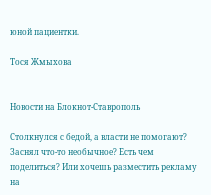юной пациентки.

Тося Жмыхова


Новости на Блoкнoт-Ставрополь

Столкнулся с бедой, а власти не помогают? Заснял что-то необычное? Есть чем поделиться? Или хочешь разместить рекламу на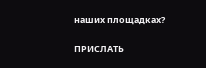наших площадках?

ПРИСЛАТЬ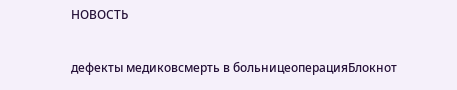НОВОСТЬ

дефекты медиковсмерть в больницеоперацияБлокнот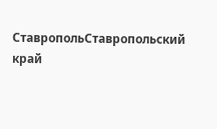СтавропольСтавропольский край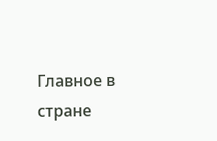Главное в стране